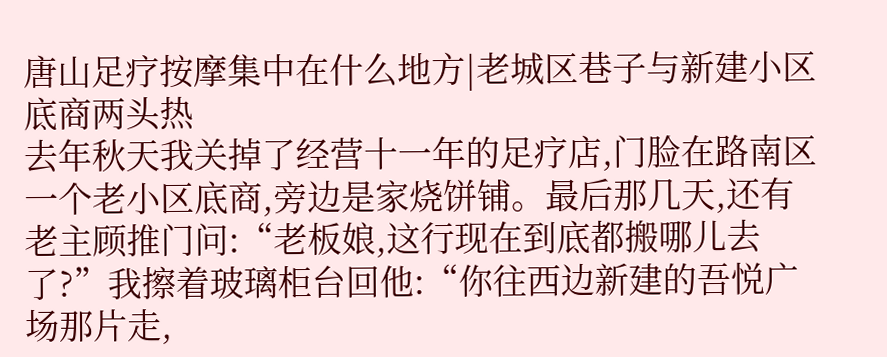唐山足疗按摩集中在什么地方|老城区巷子与新建小区底商两头热
去年秋天我关掉了经营十一年的足疗店,门脸在路南区一个老小区底商,旁边是家烧饼铺。最后那几天,还有老主顾推门问:“老板娘,这行现在到底都搬哪儿去了?”我擦着玻璃柜台回他:“你往西边新建的吾悦广场那片走,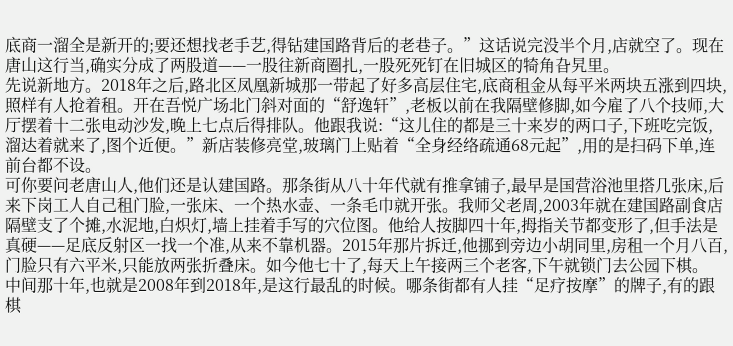底商一溜全是新开的;要还想找老手艺,得钻建国路背后的老巷子。”这话说完没半个月,店就空了。现在唐山这行当,确实分成了两股道——一股往新商圈扎,一股死死钉在旧城区的犄角旮旯里。
先说新地方。2018年之后,路北区凤凰新城那一带起了好多高层住宅,底商租金从每平米两块五涨到四块,照样有人抢着租。开在吾悦广场北门斜对面的“舒逸轩”,老板以前在我隔壁修脚,如今雇了八个技师,大厅摆着十二张电动沙发,晚上七点后得排队。他跟我说:“这儿住的都是三十来岁的两口子,下班吃完饭,溜达着就来了,图个近便。”新店装修亮堂,玻璃门上贴着“全身经络疏通68元起”,用的是扫码下单,连前台都不设。
可你要问老唐山人,他们还是认建国路。那条街从八十年代就有推拿铺子,最早是国营浴池里搭几张床,后来下岗工人自己租门脸,一张床、一个热水壶、一条毛巾就开张。我师父老周,2003年就在建国路副食店隔壁支了个摊,水泥地,白炽灯,墙上挂着手写的穴位图。他给人按脚四十年,拇指关节都变形了,但手法是真硬——足底反射区一找一个准,从来不靠机器。2015年那片拆迁,他挪到旁边小胡同里,房租一个月八百,门脸只有六平米,只能放两张折叠床。如今他七十了,每天上午接两三个老客,下午就锁门去公园下棋。
中间那十年,也就是2008年到2018年,是这行最乱的时候。哪条街都有人挂“足疗按摩”的牌子,有的跟棋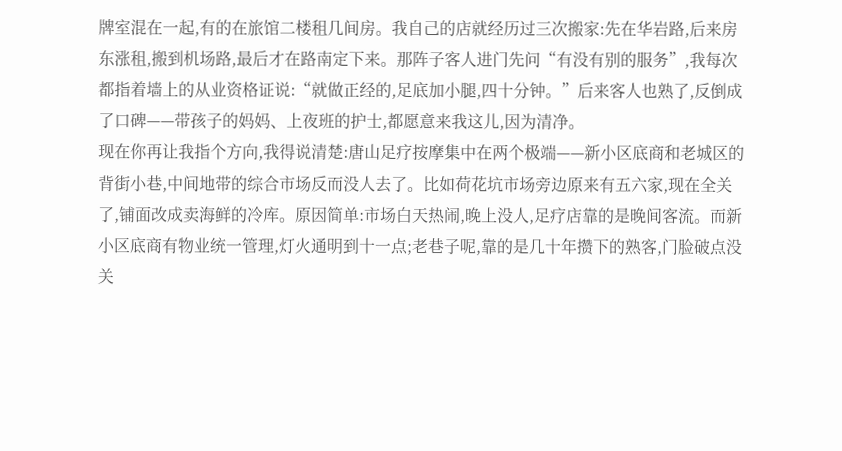牌室混在一起,有的在旅馆二楼租几间房。我自己的店就经历过三次搬家:先在华岩路,后来房东涨租,搬到机场路,最后才在路南定下来。那阵子客人进门先问“有没有别的服务”,我每次都指着墙上的从业资格证说:“就做正经的,足底加小腿,四十分钟。”后来客人也熟了,反倒成了口碑——带孩子的妈妈、上夜班的护士,都愿意来我这儿,因为清净。
现在你再让我指个方向,我得说清楚:唐山足疗按摩集中在两个极端——新小区底商和老城区的背街小巷,中间地带的综合市场反而没人去了。比如荷花坑市场旁边原来有五六家,现在全关了,铺面改成卖海鲜的冷库。原因简单:市场白天热闹,晚上没人,足疗店靠的是晚间客流。而新小区底商有物业统一管理,灯火通明到十一点;老巷子呢,靠的是几十年攒下的熟客,门脸破点没关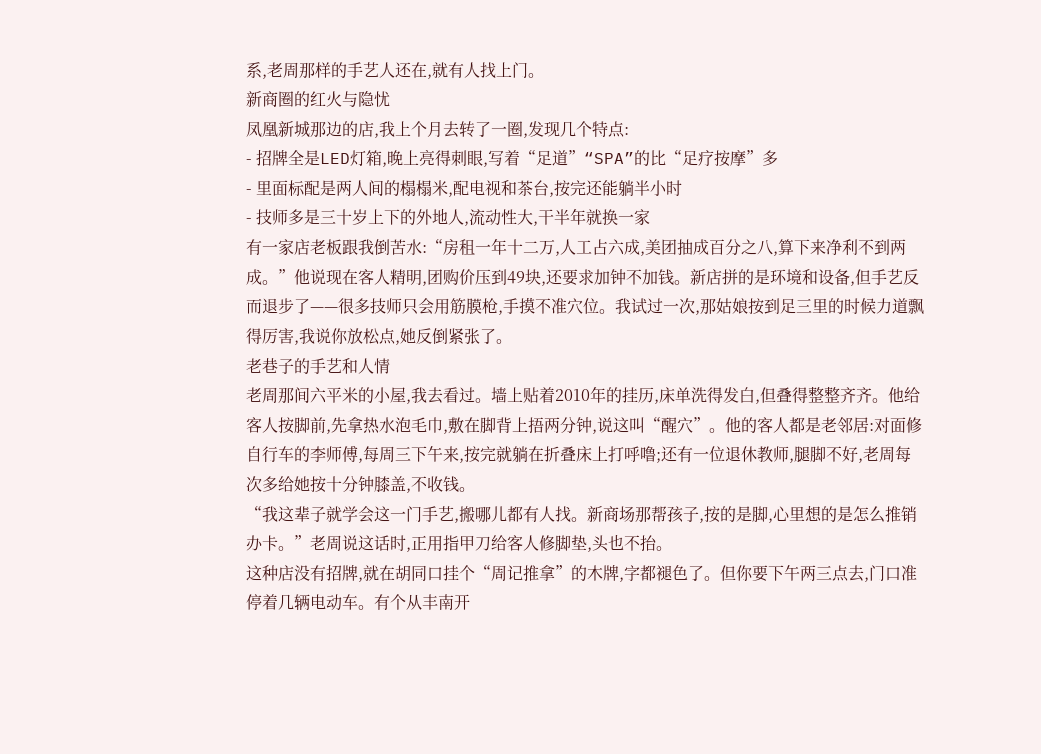系,老周那样的手艺人还在,就有人找上门。
新商圈的红火与隐忧
凤凰新城那边的店,我上个月去转了一圈,发现几个特点:
- 招牌全是LED灯箱,晚上亮得刺眼,写着“足道”“SPA”的比“足疗按摩”多
- 里面标配是两人间的榻榻米,配电视和茶台,按完还能躺半小时
- 技师多是三十岁上下的外地人,流动性大,干半年就换一家
有一家店老板跟我倒苦水:“房租一年十二万,人工占六成,美团抽成百分之八,算下来净利不到两成。”他说现在客人精明,团购价压到49块,还要求加钟不加钱。新店拼的是环境和设备,但手艺反而退步了——很多技师只会用筋膜枪,手摸不准穴位。我试过一次,那姑娘按到足三里的时候力道飘得厉害,我说你放松点,她反倒紧张了。
老巷子的手艺和人情
老周那间六平米的小屋,我去看过。墙上贴着2010年的挂历,床单洗得发白,但叠得整整齐齐。他给客人按脚前,先拿热水泡毛巾,敷在脚背上捂两分钟,说这叫“醒穴”。他的客人都是老邻居:对面修自行车的李师傅,每周三下午来,按完就躺在折叠床上打呼噜;还有一位退休教师,腿脚不好,老周每次多给她按十分钟膝盖,不收钱。
“我这辈子就学会这一门手艺,搬哪儿都有人找。新商场那帮孩子,按的是脚,心里想的是怎么推销办卡。”老周说这话时,正用指甲刀给客人修脚垫,头也不抬。
这种店没有招牌,就在胡同口挂个“周记推拿”的木牌,字都褪色了。但你要下午两三点去,门口准停着几辆电动车。有个从丰南开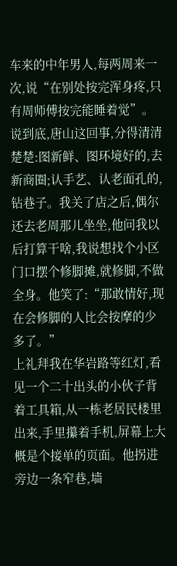车来的中年男人,每两周来一次,说“在别处按完浑身疼,只有周师傅按完能睡着觉”。
说到底,唐山这回事,分得清清楚楚:图新鲜、图环境好的,去新商圈;认手艺、认老面孔的,钻巷子。我关了店之后,偶尔还去老周那儿坐坐,他问我以后打算干啥,我说想找个小区门口摆个修脚摊,就修脚,不做全身。他笑了:“那敢情好,现在会修脚的人比会按摩的少多了。”
上礼拜我在华岩路等红灯,看见一个二十出头的小伙子背着工具箱,从一栋老居民楼里出来,手里攥着手机,屏幕上大概是个接单的页面。他拐进旁边一条窄巷,墙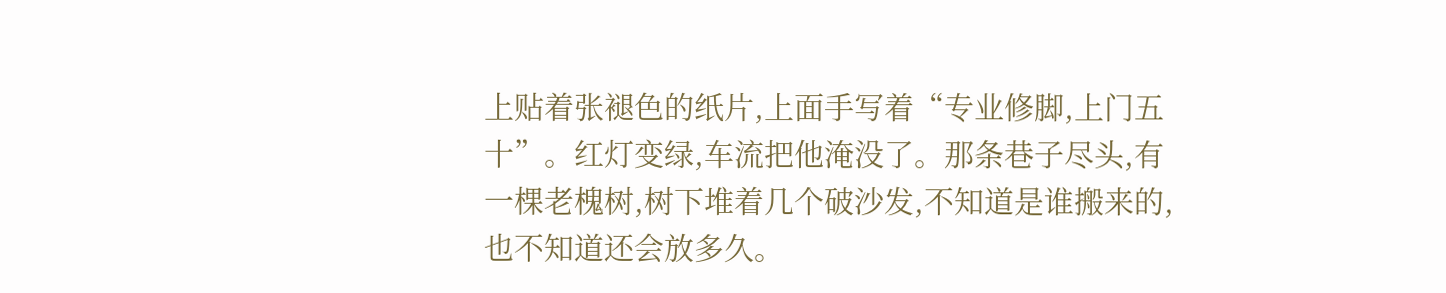上贴着张褪色的纸片,上面手写着“专业修脚,上门五十”。红灯变绿,车流把他淹没了。那条巷子尽头,有一棵老槐树,树下堆着几个破沙发,不知道是谁搬来的,也不知道还会放多久。